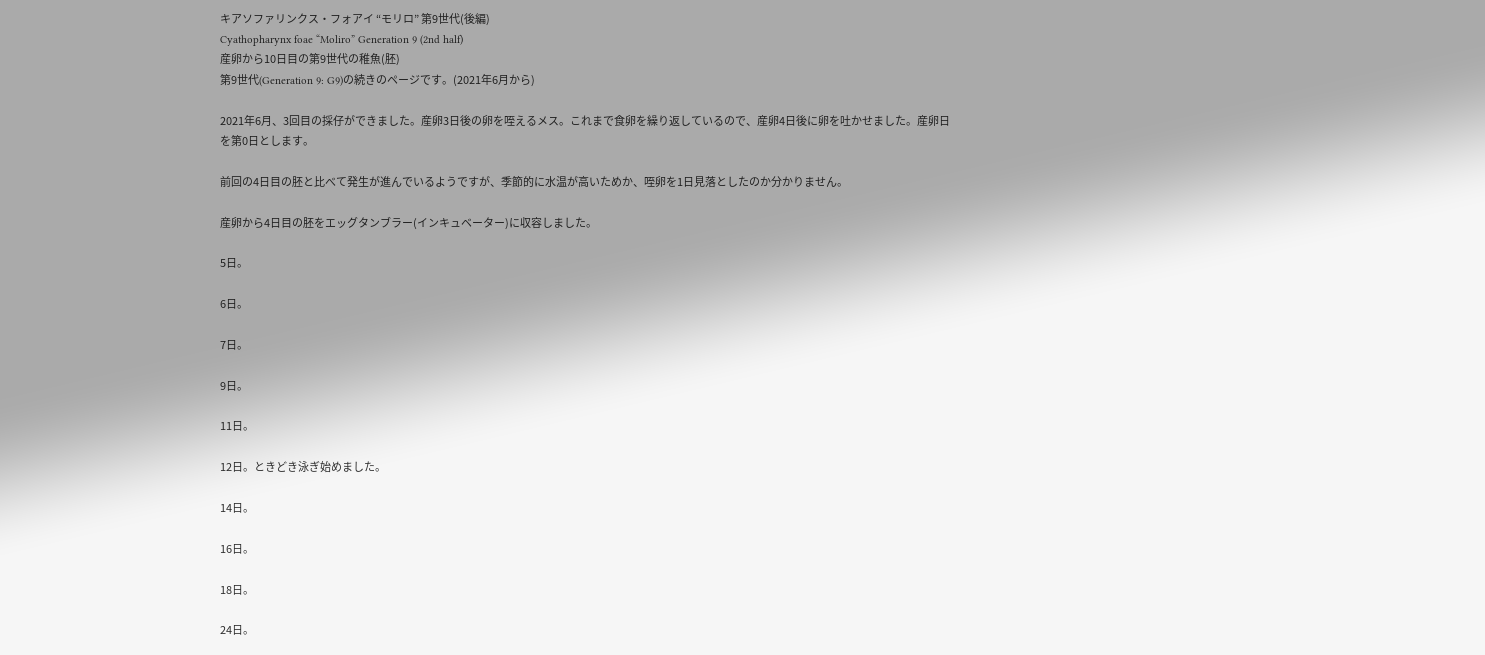キアソファリンクス・フォアイ “モリロ” 第9世代(後編)
Cyathopharynx foae “Moliro” Generation 9 (2nd half)
産卵から10日目の第9世代の稚魚(胚)
第9世代(Generation 9: G9)の続きのページです。(2021年6月から)

2021年6月、3回目の採仔ができました。産卵3日後の卵を咥えるメス。これまで食卵を繰り返しているので、産卵4日後に卵を吐かせました。産卵日を第0日とします。

前回の4日目の胚と比べて発生が進んでいるようですが、季節的に水温が高いためか、咥卵を1日見落としたのか分かりません。

産卵から4日目の胚をエッグタンブラー(インキュベーター)に収容しました。

5日。

6日。

7日。

9日。

11日。

12日。ときどき泳ぎ始めました。

14日。

16日。

18日。

24日。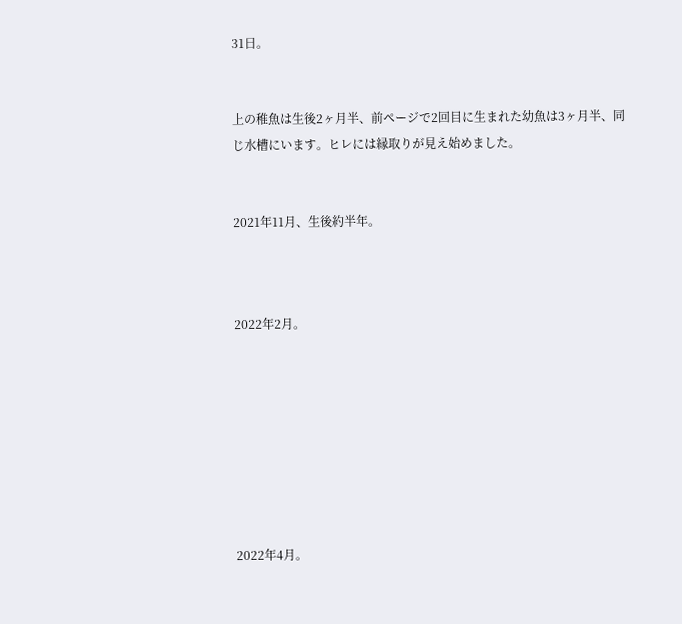31日。


上の稚魚は生後2ヶ月半、前ページで2回目に生まれた幼魚は3ヶ月半、同じ水槽にいます。ヒレには縁取りが見え始めました。


2021年11月、生後約半年。



2022年2月。








2022年4月。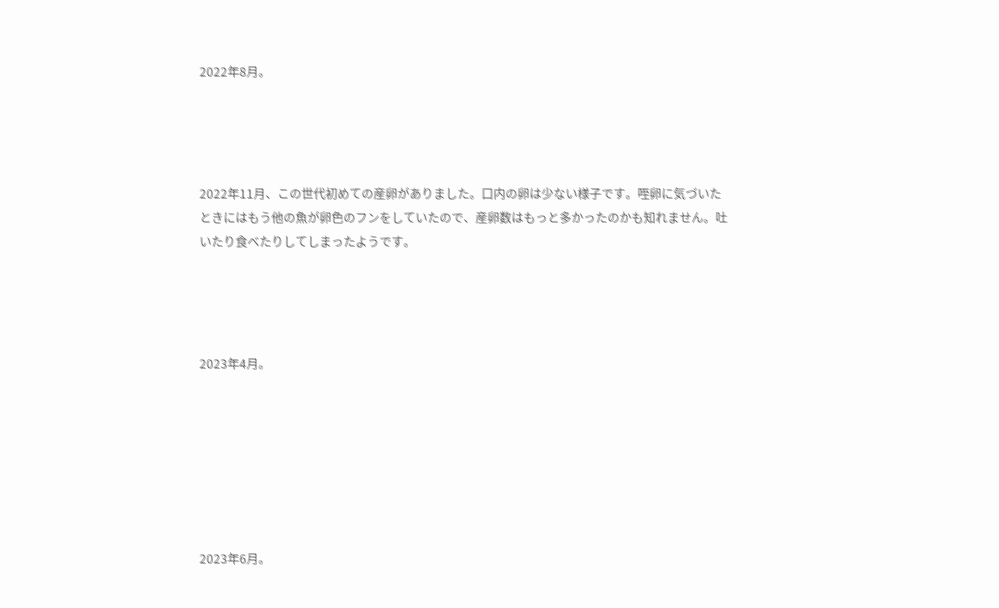2022年8月。




2022年11月、この世代初めての産卵がありました。口内の卵は少ない様子です。咥卵に気づいたときにはもう他の魚が卵色のフンをしていたので、産卵数はもっと多かったのかも知れません。吐いたり食べたりしてしまったようです。




2023年4月。







2023年6月。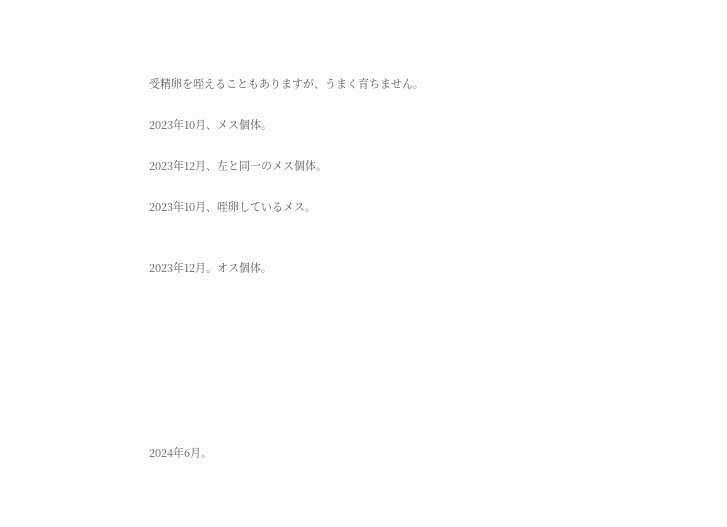受精卵を咥えることもありますが、うまく育ちません。

2023年10月、メス個体。

2023年12月、左と同一のメス個体。

2023年10月、咥卵しているメス。


2023年12月。オス個体。








2024年6月。